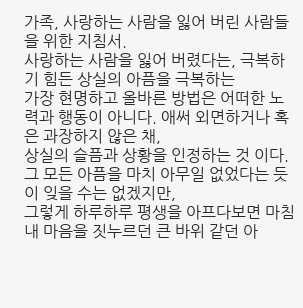가족, 사랑하는 사람을 잃어 버린 사람들을 위한 지침서.
사랑하는 사람을 잃어 버렸다는, 극복하기 힘든 상실의 아픔을 극복하는
가장 현명하고 올바른 방법은 어떠한 노력과 행동이 아니다. 애써 외면하거나 혹은 과장하지 않은 채,
상실의 슬픔과 상황을 인정하는 것 이다. 그 모든 아픔을 마치 아무일 없었다는 듯이 잊을 수는 없겠지만,
그렇게 하루하루 평생을 아프다보면 마침내 마음을 짓누르던 큰 바위 같던 아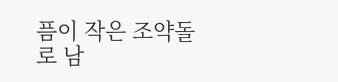픔이 작은 조약돌로 남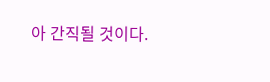아 간직될 것이다.